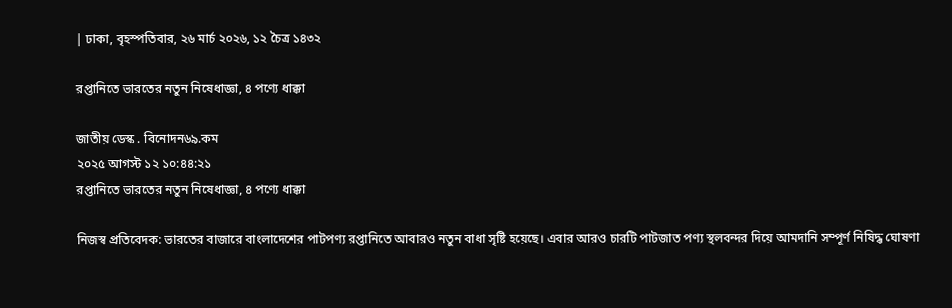| ঢাকা, বৃহস্পতিবার, ২৬ মার্চ ২০২৬, ১২ চৈত্র ১৪৩২

রপ্তানিতে ভারতের নতুন নিষেধাজ্ঞা, ৪ পণ্যে ধাক্কা

জাতীয় ডেস্ক . বিনোদন৬৯.কম
২০২৫ আগস্ট ১২ ১০:৪৪:২১
রপ্তানিতে ভারতের নতুন নিষেধাজ্ঞা, ৪ পণ্যে ধাক্কা

নিজস্ব প্রতিবেদক: ভারতের বাজারে বাংলাদেশের পাটপণ্য রপ্তানিতে আবারও নতুন বাধা সৃষ্টি হয়েছে। এবার আরও চারটি পাটজাত পণ্য স্থলবন্দর দিয়ে আমদানি সম্পূর্ণ নিষিদ্ধ ঘোষণা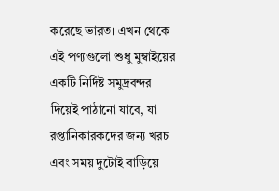করেছে ভারত। এখন থেকে এই পণ্যগুলো শুধু মুম্বাইয়ের একটি নির্দিষ্ট সমুদ্রবন্দর দিয়েই পাঠানো যাবে, যা রপ্তানিকারকদের জন্য খরচ এবং সময় দুটোই বাড়িয়ে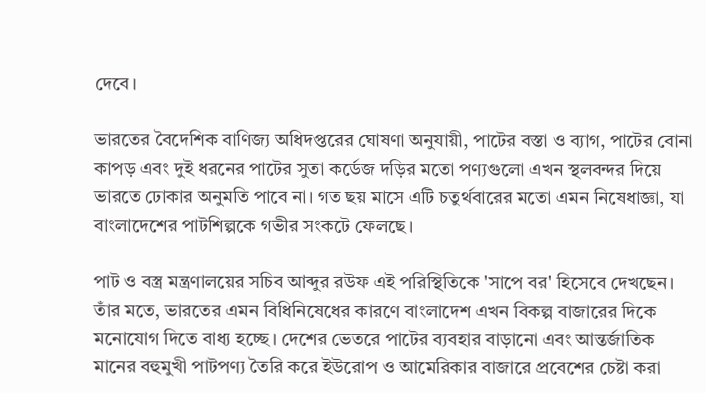দেবে।

ভারতের বৈদেশিক বাণিজ্য অধিদপ্তরের ঘোষণা অনুযায়ী, পাটের বস্তা ও ব্যাগ, পাটের বোনা কাপড় এবং দুই ধরনের পাটের সুতা কর্ডেজ দড়ির মতো পণ্যগুলো এখন স্থলবন্দর দিয়ে ভারতে ঢোকার অনুমতি পাবে না। গত ছয় মাসে এটি চতুর্থবারের মতো এমন নিষেধাজ্ঞা, যা বাংলাদেশের পাটশিল্পকে গভীর সংকটে ফেলছে।

পাট ও বস্ত্র মন্ত্রণালয়ের সচিব আব্দুর রউফ এই পরিস্থিতিকে 'সাপে বর' হিসেবে দেখছেন। তাঁর মতে, ভারতের এমন বিধিনিষেধের কারণে বাংলাদেশ এখন বিকল্প বাজারের দিকে মনোযোগ দিতে বাধ্য হচ্ছে। দেশের ভেতরে পাটের ব্যবহার বাড়ানো এবং আন্তর্জাতিক মানের বহুমুখী পাটপণ্য তৈরি করে ইউরোপ ও আমেরিকার বাজারে প্রবেশের চেষ্টা করা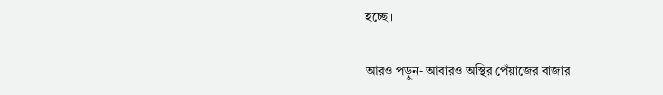হচ্ছে।

আরও পড়ুন- আবারও অস্থির পেঁয়াজের বাজার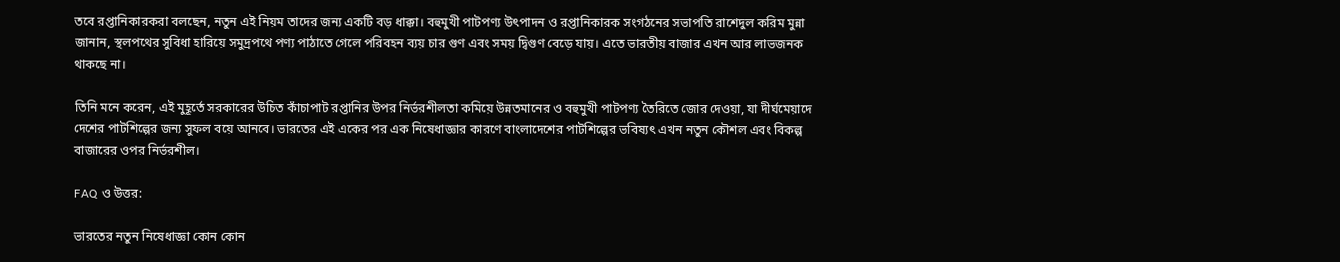তবে রপ্তানিকারকরা বলছেন, নতুন এই নিয়ম তাদের জন্য একটি বড় ধাক্কা। বহুমুখী পাটপণ্য উৎপাদন ও রপ্তানিকারক সংগঠনের সভাপতি রাশেদুল করিম মুন্না জানান, স্থলপথের সুবিধা হারিয়ে সমুদ্রপথে পণ্য পাঠাতে গেলে পরিবহন ব্যয় চার গুণ এবং সময় দ্বিগুণ বেড়ে যায়। এতে ভারতীয় বাজার এখন আর লাভজনক থাকছে না।

তিনি মনে করেন, এই মুহূর্তে সরকারের উচিত কাঁচাপাট রপ্তানির উপর নির্ভরশীলতা কমিয়ে উন্নতমানের ও বহুমুখী পাটপণ্য তৈরিতে জোর দেওয়া, যা দীর্ঘমেয়াদে দেশের পাটশিল্পের জন্য সুফল বয়ে আনবে। ভারতের এই একের পর এক নিষেধাজ্ঞার কারণে বাংলাদেশের পাটশিল্পের ভবিষ্যৎ এখন নতুন কৌশল এবং বিকল্প বাজারের ওপর নির্ভরশীল।

FAQ ও উত্তর:

ভারতের নতুন নিষেধাজ্ঞা কোন কোন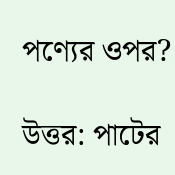পণ্যের ওপর?

উত্তর: পাটের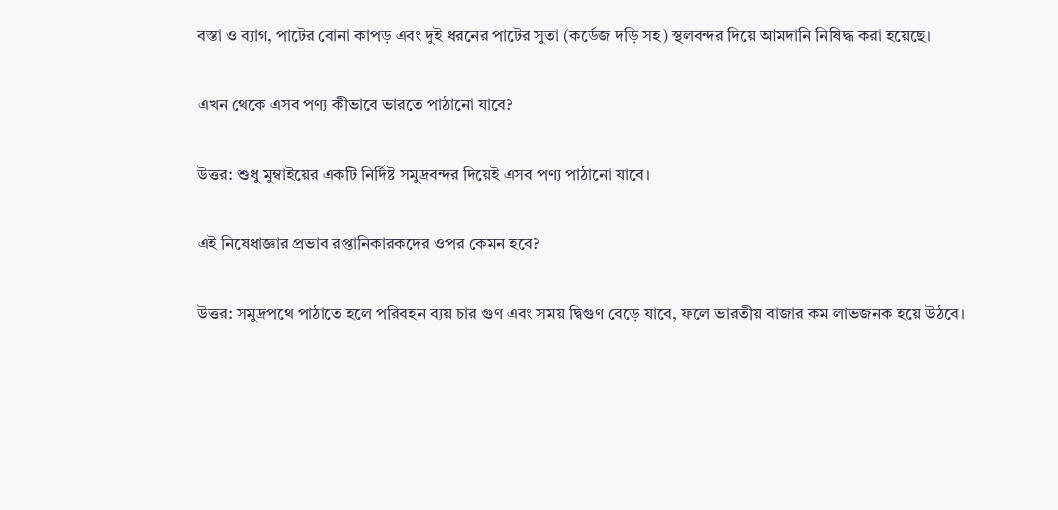বস্তা ও ব্যাগ, পাটের বোনা কাপড় এবং দুই ধরনের পাটের সুতা (কর্ডেজ দড়ি সহ) স্থলবন্দর দিয়ে আমদানি নিষিদ্ধ করা হয়েছে।

এখন থেকে এসব পণ্য কীভাবে ভারতে পাঠানো যাবে?

উত্তর: শুধু মুম্বাইয়ের একটি নির্দিষ্ট সমুদ্রবন্দর দিয়েই এসব পণ্য পাঠানো যাবে।

এই নিষেধাজ্ঞার প্রভাব রপ্তানিকারকদের ওপর কেমন হবে?

উত্তর: সমুদ্রপথে পাঠাতে হলে পরিবহন ব্যয় চার গুণ এবং সময় দ্বিগুণ বেড়ে যাবে, ফলে ভারতীয় বাজার কম লাভজনক হয়ে উঠবে।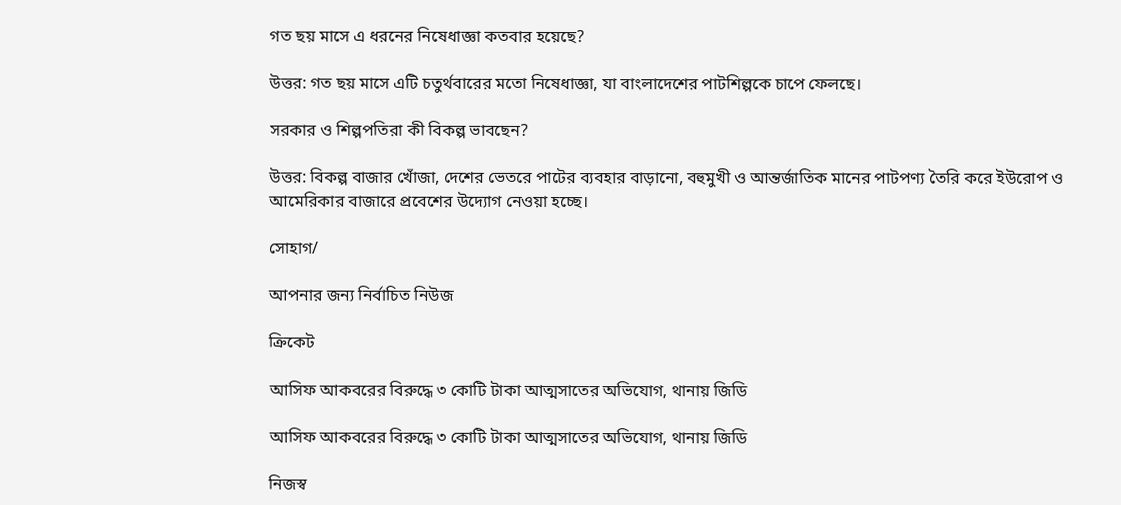গত ছয় মাসে এ ধরনের নিষেধাজ্ঞা কতবার হয়েছে?

উত্তর: গত ছয় মাসে এটি চতুর্থবারের মতো নিষেধাজ্ঞা, যা বাংলাদেশের পাটশিল্পকে চাপে ফেলছে।

সরকার ও শিল্পপতিরা কী বিকল্প ভাবছেন?

উত্তর: বিকল্প বাজার খোঁজা, দেশের ভেতরে পাটের ব্যবহার বাড়ানো, বহুমুখী ও আন্তর্জাতিক মানের পাটপণ্য তৈরি করে ইউরোপ ও আমেরিকার বাজারে প্রবেশের উদ্যোগ নেওয়া হচ্ছে।

সোহাগ/

আপনার জন্য নির্বাচিত নিউজ

ক্রিকেট

আসিফ আকবরের বিরুদ্ধে ৩ কোটি টাকা আত্মসাতের অভিযোগ, থানায় জিডি

আসিফ আকবরের বিরুদ্ধে ৩ কোটি টাকা আত্মসাতের অভিযোগ, থানায় জিডি

নিজস্ব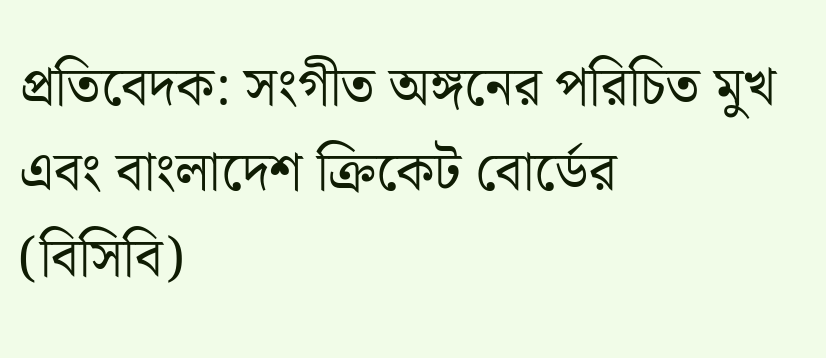প্রতিবেদক: সংগীত অঙ্গনের পরিচিত মুখ এবং বাংলাদেশ ক্রিকেট বোর্ডের (বিসিবি)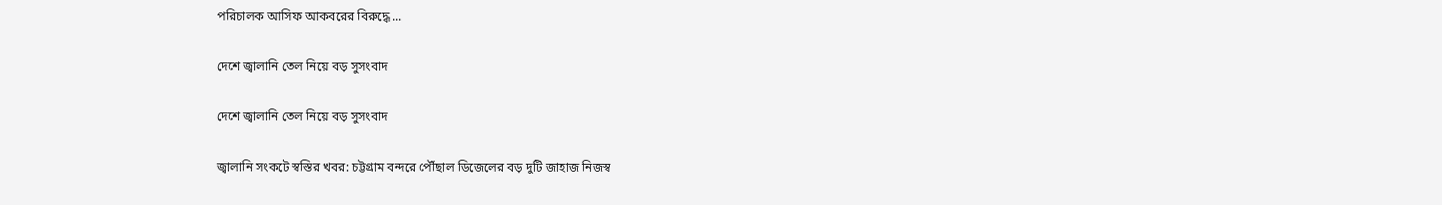পরিচালক আসিফ আকবরের বিরুদ্ধে ...

দেশে জ্বালানি তেল নিয়ে বড় সুসংবাদ

দেশে জ্বালানি তেল নিয়ে বড় সুসংবাদ

জ্বালানি সংকটে স্বস্তির খবর: চট্টগ্রাম বন্দরে পৌঁছাল ডিজেলের বড় দুটি জাহাজ নিজস্ব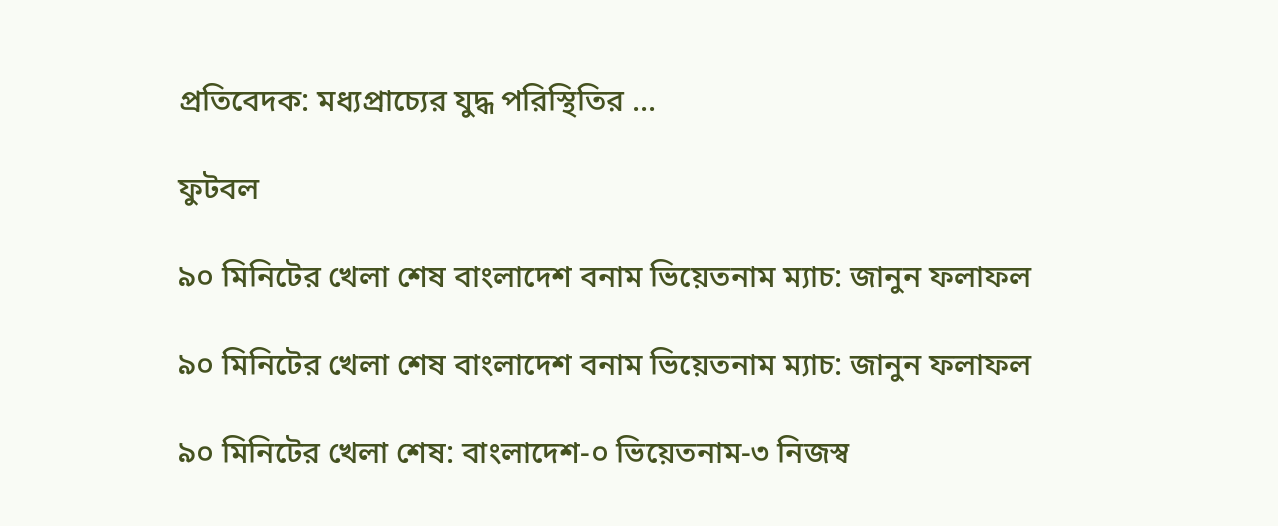প্রতিবেদক: মধ্যপ্রাচ্যের যুদ্ধ পরিস্থিতির ...

ফুটবল

৯০ মিনিটের খেলা শেষ বাংলাদেশ বনাম ভিয়েতনাম ম্যাচ: জানুন ফলাফল

৯০ মিনিটের খেলা শেষ বাংলাদেশ বনাম ভিয়েতনাম ম্যাচ: জানুন ফলাফল

৯০ মিনিটের খেলা শেষ: বাংলাদেশ-০ ভিয়েতনাম-৩ নিজস্ব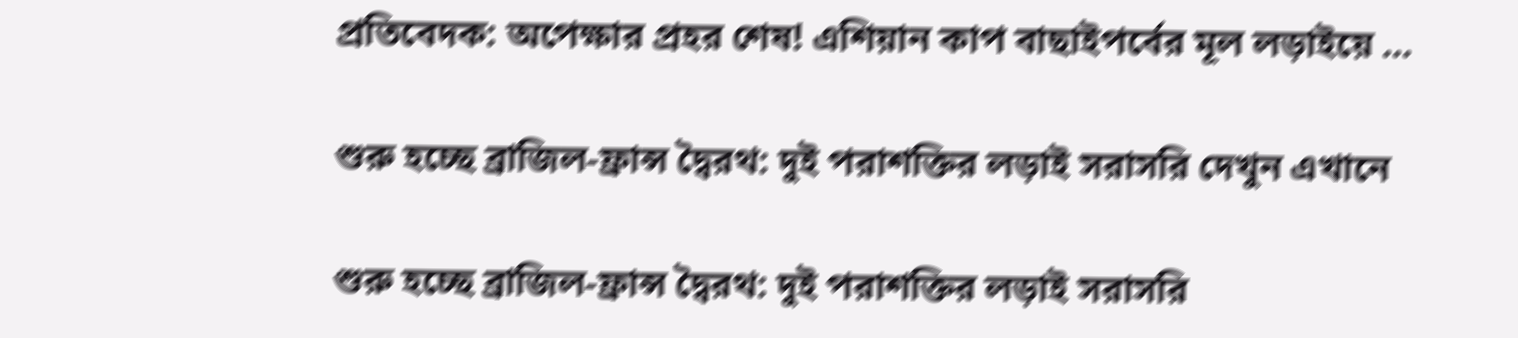প্রতিবেদক: অপেক্ষার প্রহর শেষ! এশিয়ান কাপ বাছাইপর্বের মূল লড়াইয়ে ...

শুরু হচ্ছে ব্রাজিল-ফ্রান্স দ্বৈরথ: দুই পরাশক্তির লড়াই সরাসরি দেখুন এখানে

শুরু হচ্ছে ব্রাজিল-ফ্রান্স দ্বৈরথ: দুই পরাশক্তির লড়াই সরাসরি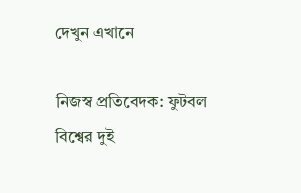দেখুন এখানে

নিজস্ব প্রতিবেদক: ফুটবল বিশ্বের দুই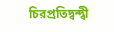চিরপ্রতিদ্বন্দ্বী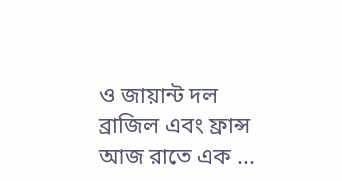ও জায়ান্ট দল ব্রাজিল এবং ফ্রান্স আজ রাতে এক ...